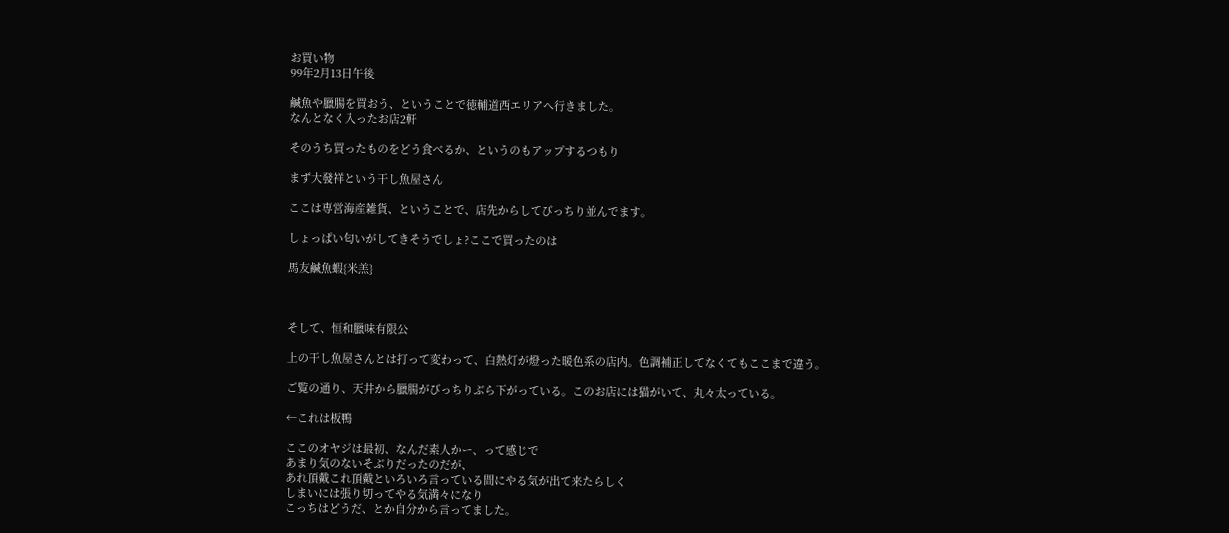お買い物
99年2月13日午後

鹹魚や臘腸を買おう、ということで徳輔道西エリアへ行きました。
なんとなく入ったお店2軒

そのうち買ったものをどう食べるか、というのもアップするつもり

まず大發祥という干し魚屋さん

ここは専営海産雑貨、ということで、店先からしてびっちり並んでます。

しょっぱい匂いがしてきそうでしょ?ここで買ったのは

馬友鹹魚蝦{米羔}



そして、恒和臘味有限公

上の干し魚屋さんとは打って変わって、白熱灯が燈った暖色系の店内。色調補正してなくてもここまで違う。

ご覧の通り、天井から臘腸がびっちりぶら下がっている。このお店には猫がいて、丸々太っている。

←これは板鴨

ここのオヤジは最初、なんだ素人かー、って感じで
あまり気のないそぶりだったのだが、
あれ頂戴これ頂戴といろいろ言っている間にやる気が出て来たらしく
しまいには張り切ってやる気満々になり
こっちはどうだ、とか自分から言ってました。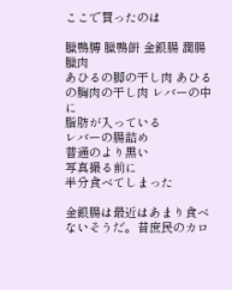ここで買ったのは

臘鴨膊 臘鴨餅 金銀腸 潤腸 臘肉
あひるの脚の干し肉 あひるの胸肉の干し肉 レバーの中に
脂肪が入っている
レバーの腸詰め
普通のより黒い
写真撮る前に
半分食べてしまった

金銀腸は最近はあまり食べないそうだ。昔庶民のカロ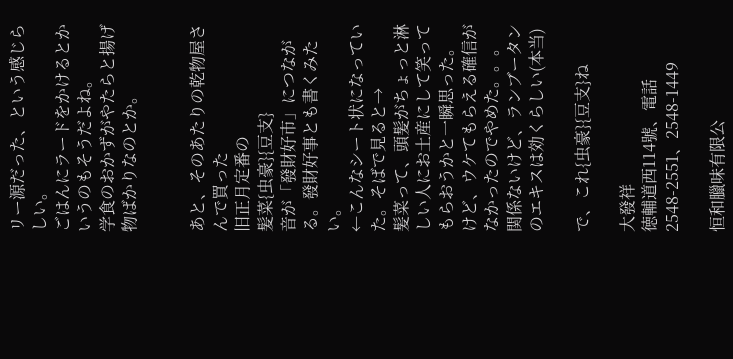リー源だった、という感じらしい。
ごはんにラードをかけるとかいうのもそうだよね。
学食のおかずがやたらと揚げ物ばかりなのとか。


あと、そのあたりの乾物屋さんで買った
旧正月定番の
髪菜{虫豪}{豆支}
音が「發財好市」につながる。發財好事とも書くみたい。
←こんなシート状になっていた。そばで見ると→
髪菜って、頭髪がちょっと淋しい人にお土産にして笑ってもらおうかと一瞬思った。
けど、ウケてもらえる確信がなかったのでやめた。。。
関係ないけど、ランブータンのエキスは効くらしい(本当)

で、これ{虫豪}{豆支}ね

大發祥
徳輔道西114號、電話2548-2551、2548-1449

恒和臘味有限公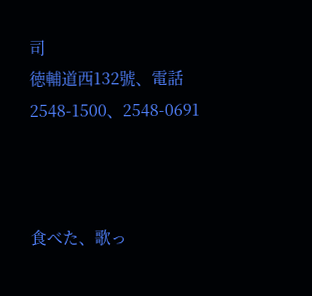司
徳輔道西132號、電話2548-1500、2548-0691



食べた、歌っ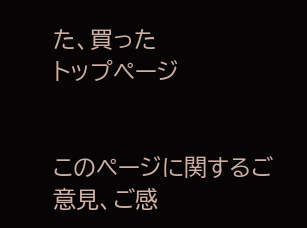た、買った
トップページ


このページに関するご意見、ご感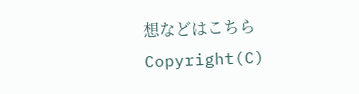想などはこちら
Copyright(C)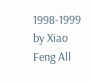1998-1999 by Xiao Feng All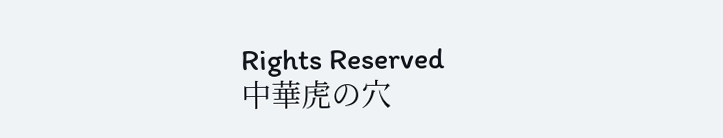Rights Reserved
中華虎の穴